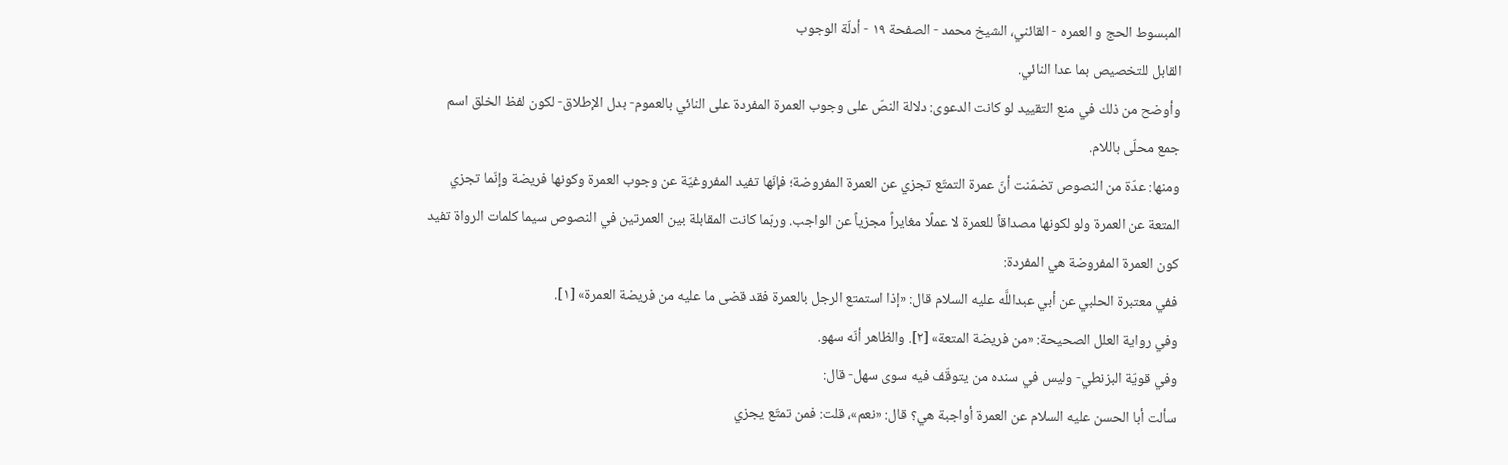المبسوط الحج و العمره - القائني، الشيخ محمد - الصفحة ١٩ - أدلّة الوجوب
القابل للتخصيص بما عدا النائي.
وأوضح من ذلك في منع التقييد لو كانت الدعوى: دلالة النصّ على وجوب العمرة المفردة على النائي بالعموم- بدل الإطلاق- لكون لفظ الخلق اسم جمع محلّى باللام.
ومنها: عدّة من النصوص تضمّنت أنّ عمرة التمتّع تجزي عن العمرة المفروضة؛ فإنّها تفيد المفروغيّة عن وجوب العمرة وكونها فريضة وإنّما تجزي المتعة عن العمرة ولو لكونها مصداقاً للعمرة لا عملًا مغايراً مجزياً عن الواجب. وربّما كانت المقابلة بين العمرتين في النصوص سيما كلمات الرواة تفيد كون العمرة المفروضة هي المفردة:
ففي معتبرة الحلبي عن أبي عبداللَّه عليه السلام قال: «إذا استمتع الرجل بالعمرة فقد قضى ما عليه من فريضة العمرة» [١].
وفي رواية العلل الصحيحة: «من فريضة المتعة» [٢]. والظاهر أنّه سهو.
وفي قويّة البزنطي- وليس في سنده من يتوقّف فيه سوى سهل- قال:
سألت أبا الحسن عليه السلام عن العمرة أواجبة هي؟ قال: «نعم»، قلت: فمن تمتّع يجزي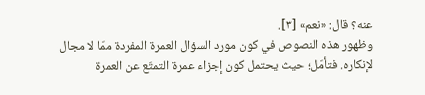عنه؟ قال: «نعم» [٣].
وظهور هذه النصوص في كون مورد السؤال العمرة المفردة ممّا لا مجال لإنكاره. فتأمّل؛ حيث يحتمل كون إجزاء عمرة التمتّع عن العمرة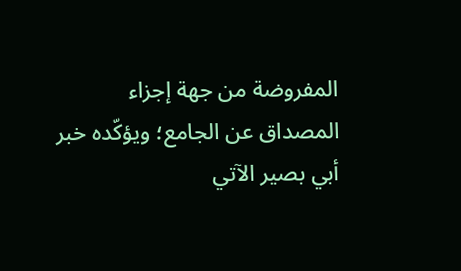المفروضة من جهة إجزاء المصداق عن الجامع؛ ويؤكّده خبر أبي بصير الآتي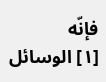فإنّه
[١] الوسائل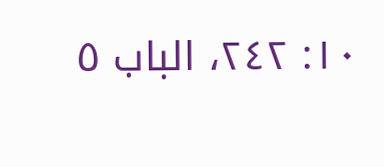١٠: ٢٤٢، الباب ٥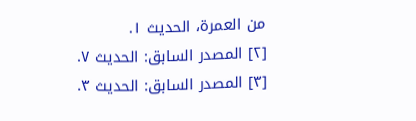من العمرة، الحديث ١.
[٢] المصدر السابق: الحديث ٧.
[٣] المصدر السابق: الحديث ٣.